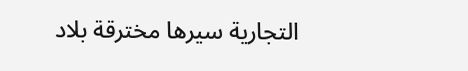التجارية سيرها مخترقة بلاد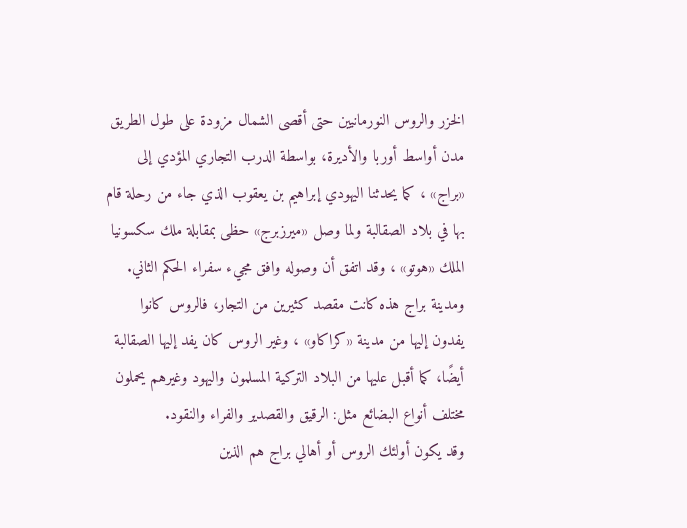الخزر والروس النورمانيين حتى أقصى الشمال مزودة على طول الطريق مدن أواسط أوربا والأديرة، بواسطة الدرب التجاري المؤدي إلى «براج» ، كما يحدثنا اليهودي إبراهيم بن يعقوب الذي جاء من رحلة قام بها في بلاد الصقالبة ولما وصل «ميرزبرج» حظى بمقابلة ملك سكسونيا الملك «هوتو» ، وقد اتفق أن وصوله وافق مجيء سفراء الحكم الثاني. ومدينة براج هذه كانت مقصد كثيرين من التجار، فالروس كانوا يفدون إليها من مدينة «كراكاو» ، وغير الروس كان يفد إليها الصقالبة أيضًا، كما أقبل عليها من البلاد التركية المسلمون واليهود وغيرهم يحملون مختلف أنواع البضائع مثل: الرقيق والقصدير والفراء والنقود.
وقد يكون أولئك الروس أو أهالي براج هم الذين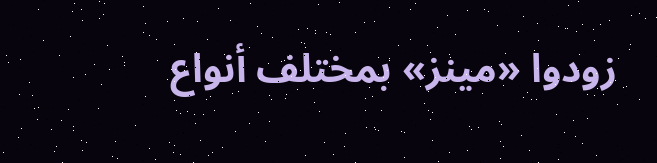زودوا «مينز» بمختلف أنواع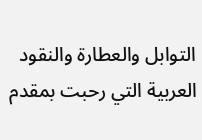التوابل والعطارة والنقود العربية التي رحبت بمقدم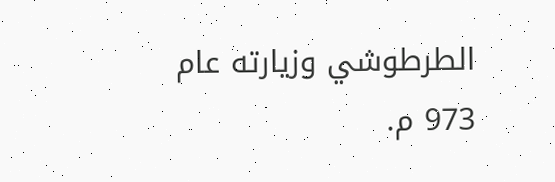الطرطوشي وزيارته عام 973 م.